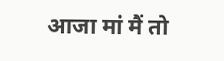आजा मां मैं तो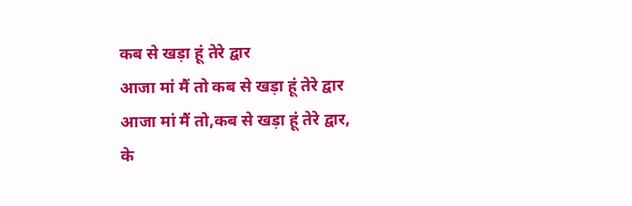कब से खड़ा हूं तेरे द्वार
आजा मां मैं तो कब से खड़ा हूं तेरे द्वार
आजा मां मैं तो,कब से खड़ा हूं तेरे द्वार,
के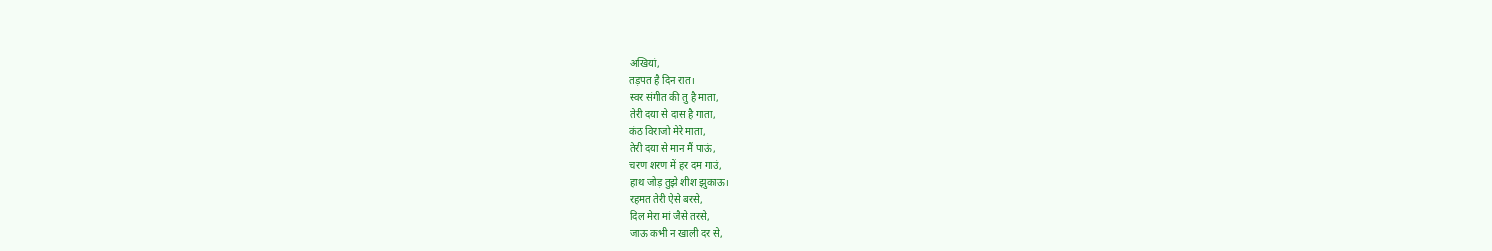अखियां,
तड़पत है दिन रात।
स्वर संगीत की तु है माता,
तेरी दया से दास है गाता,
कंठ विराजो मेरे माता,
तेरी दया से मान मैं पाऊं,
चरण शरण में हर दम गाउं,
हाथ जोड़ तुझे शीश झुकाऊ।
रहमत तेरी ऐसे बरसे,
दिल मेरा मां जैसे तरसे,
जाऊ कभी न खाली दर से,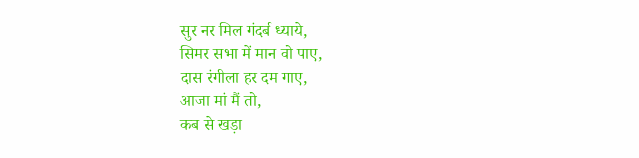सुर नर मिल गंदर्ब ध्याये,
सिमर सभा में मान वो पाए,
दास रंगीला हर दम गाए,
आजा मां मैं तो,
कब से खड़ा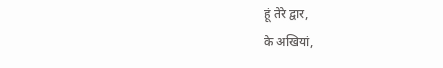हूं तेरे द्वार,
के अखियां,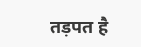तड़पत है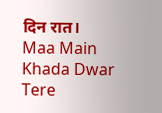दिन रात।
Maa Main Khada Dwar Tere